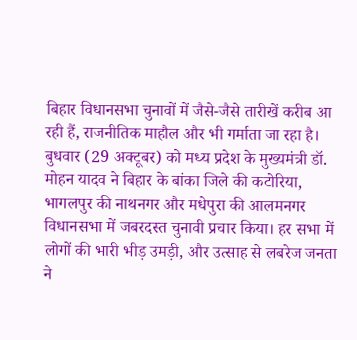बिहार विधानसभा चुनावों में जैसे-जैसे तारीखें करीब आ रही हैं, राजनीतिक माहौल और भी गर्माता जा रहा है। बुधवार (29 अक्टूबर) को मध्य प्रदेश के मुख्यमंत्री डॉ. मोहन यादव ने बिहार के बांका जिले की कटोरिया, भागलपुर की नाथनगर और मधेपुरा की आलमनगर विधानसभा में जबरदस्त चुनावी प्रचार किया। हर सभा में लोगों की भारी भीड़ उमड़ी, और उत्साह से लबरेज जनता ने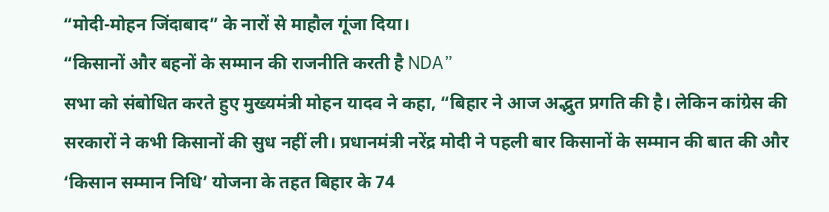“मोदी-मोहन जिंदाबाद” के नारों से माहौल गूंजा दिया।
“किसानों और बहनों के सम्मान की राजनीति करती है NDA”
सभा को संबोधित करते हुए मुख्यमंत्री मोहन यादव ने कहा, “बिहार ने आज अद्भुत प्रगति की है। लेकिन कांग्रेस की सरकारों ने कभी किसानों की सुध नहीं ली। प्रधानमंत्री नरेंद्र मोदी ने पहली बार किसानों के सम्मान की बात की और ‘किसान सम्मान निधि’ योजना के तहत बिहार के 74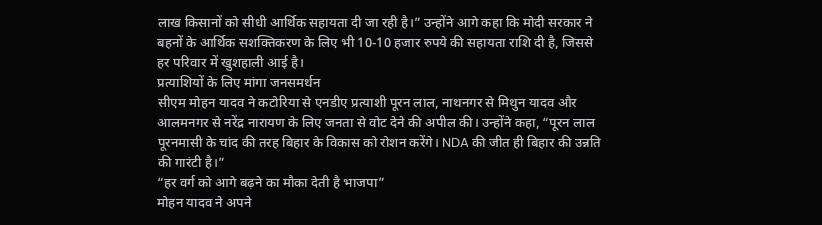लाख किसानों को सीधी आर्थिक सहायता दी जा रही है।” उन्होंने आगे कहा कि मोदी सरकार ने बहनों के आर्थिक सशक्तिकरण के लिए भी 10-10 हजार रुपये की सहायता राशि दी है, जिससे हर परिवार में खुशहाली आई है।
प्रत्याशियों के लिए मांगा जनसमर्थन
सीएम मोहन यादव ने कटोरिया से एनडीए प्रत्याशी पूरन लाल, नाथनगर से मिथुन यादव और आलमनगर से नरेंद्र नारायण के लिए जनता से वोट देने की अपील की। उन्होंने कहा, “पूरन लाल पूरनमासी के चांद की तरह बिहार के विकास को रोशन करेंगे। NDA की जीत ही बिहार की उन्नति की गारंटी है।”
“हर वर्ग को आगे बढ़ने का मौका देती है भाजपा”
मोहन यादव ने अपने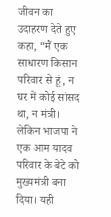जीवन का उदाहरण देते हुए कहा, “मैं एक साधारण किसान परिवार से हूं, न घर में कोई सांसद था, न मंत्री। लेकिन भाजपा ने एक आम यादव परिवार के बेटे को मुख्यमंत्री बना दिया। यही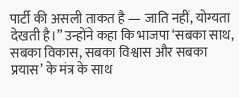पार्टी की असली ताकत है — जाति नहीं, योग्यता देखती है।” उन्होंने कहा कि भाजपा ‘सबका साथ, सबका विकास, सबका विश्वास और सबका प्रयास’ के मंत्र के साथ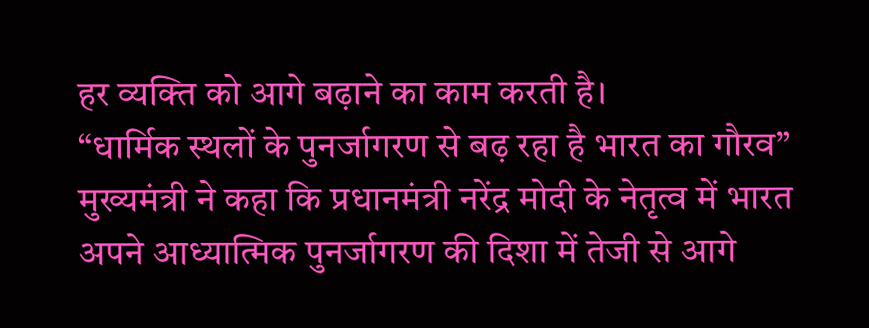हर व्यक्ति को आगे बढ़ाने का काम करती है।
“धार्मिक स्थलों के पुनर्जागरण से बढ़ रहा है भारत का गौरव”
मुख्यमंत्री ने कहा कि प्रधानमंत्री नरेंद्र मोदी के नेतृत्व में भारत अपने आध्यात्मिक पुनर्जागरण की दिशा में तेजी से आगे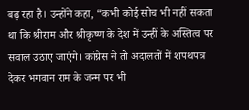बढ़ रहा है। उन्होंने कहा, “कभी कोई सोच भी नहीं सकता था कि श्रीराम और श्रीकृष्ण के देश में उन्हीं के अस्तित्व पर सवाल उठाए जाएंगे। कांग्रेस ने तो अदालतों में शपथपत्र देकर भगवान राम के जन्म पर भी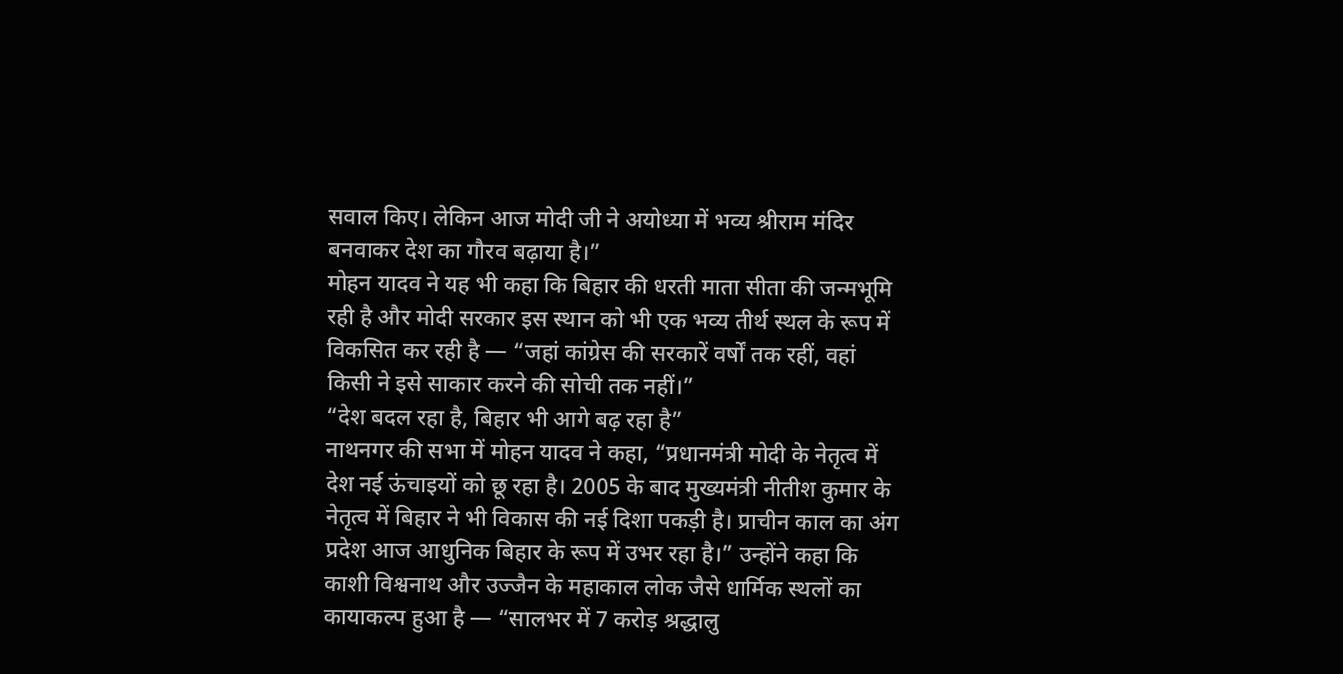सवाल किए। लेकिन आज मोदी जी ने अयोध्या में भव्य श्रीराम मंदिर बनवाकर देश का गौरव बढ़ाया है।”
मोहन यादव ने यह भी कहा कि बिहार की धरती माता सीता की जन्मभूमि रही है और मोदी सरकार इस स्थान को भी एक भव्य तीर्थ स्थल के रूप में विकसित कर रही है — “जहां कांग्रेस की सरकारें वर्षों तक रहीं, वहां किसी ने इसे साकार करने की सोची तक नहीं।”
“देश बदल रहा है, बिहार भी आगे बढ़ रहा है”
नाथनगर की सभा में मोहन यादव ने कहा, “प्रधानमंत्री मोदी के नेतृत्व में देश नई ऊंचाइयों को छू रहा है। 2005 के बाद मुख्यमंत्री नीतीश कुमार के नेतृत्व में बिहार ने भी विकास की नई दिशा पकड़ी है। प्राचीन काल का अंग प्रदेश आज आधुनिक बिहार के रूप में उभर रहा है।” उन्होंने कहा कि काशी विश्वनाथ और उज्जैन के महाकाल लोक जैसे धार्मिक स्थलों का कायाकल्प हुआ है — “सालभर में 7 करोड़ श्रद्धालु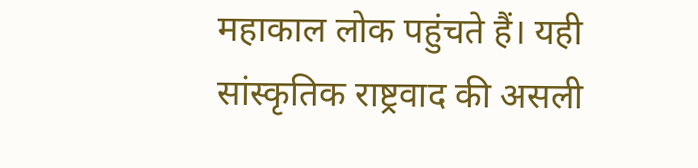महाकाल लोक पहुंचते हैं। यही सांस्कृतिक राष्ट्रवाद की असली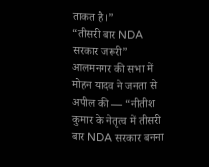ताकत है।”
“तीसरी बार NDA सरकार जरूरी”
आलमनगर की सभा में मोहन यादव ने जनता से अपील की — “नीतीश कुमार के नेतृत्व में तीसरी बार NDA सरकार बनना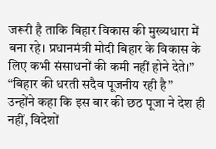जरूरी है ताकि बिहार विकास की मुख्यधारा में बना रहे। प्रधानमंत्री मोदी बिहार के विकास के लिए कभी संसाधनों की कमी नहीं होने देते।”
“बिहार की धरती सदैव पूजनीय रही है”
उन्होंने कहा कि इस बार की छठ पूजा ने देश ही नहीं, विदेशों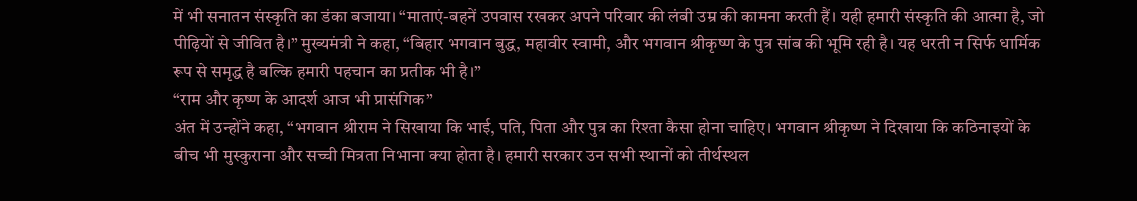में भी सनातन संस्कृति का डंका बजाया। “माताएं-बहनें उपवास रखकर अपने परिवार की लंबी उम्र की कामना करती हैं। यही हमारी संस्कृति की आत्मा है, जो पीढ़ियों से जीवित है।” मुख्यमंत्री ने कहा, “बिहार भगवान बुद्ध, महावीर स्वामी, और भगवान श्रीकृष्ण के पुत्र सांब की भूमि रही है। यह धरती न सिर्फ धार्मिक रूप से समृद्ध है बल्कि हमारी पहचान का प्रतीक भी है।”
“राम और कृष्ण के आदर्श आज भी प्रासंगिक”
अंत में उन्होंने कहा, “भगवान श्रीराम ने सिखाया कि भाई, पति, पिता और पुत्र का रिश्ता कैसा होना चाहिए। भगवान श्रीकृष्ण ने दिखाया कि कठिनाइयों के बीच भी मुस्कुराना और सच्ची मित्रता निभाना क्या होता है। हमारी सरकार उन सभी स्थानों को तीर्थस्थल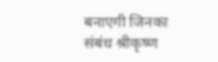बनाएगी जिनका संबंध श्रीकृष्ण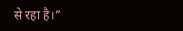से रहा है।”